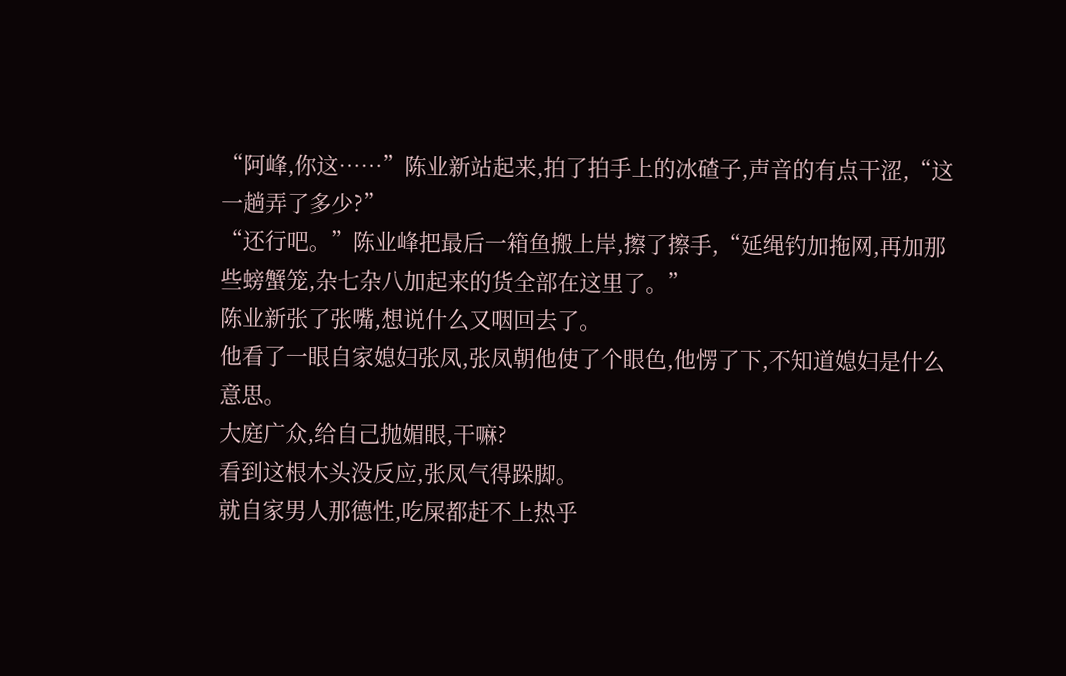“阿峰,你这……”陈业新站起来,拍了拍手上的冰碴子,声音的有点干涩,“这一趟弄了多少?”
“还行吧。”陈业峰把最后一箱鱼搬上岸,擦了擦手,“延绳钓加拖网,再加那些螃蟹笼,杂七杂八加起来的货全部在这里了。”
陈业新张了张嘴,想说什么又咽回去了。
他看了一眼自家媳妇张凤,张凤朝他使了个眼色,他愣了下,不知道媳妇是什么意思。
大庭广众,给自己抛媚眼,干嘛?
看到这根木头没反应,张凤气得跺脚。
就自家男人那德性,吃屎都赶不上热乎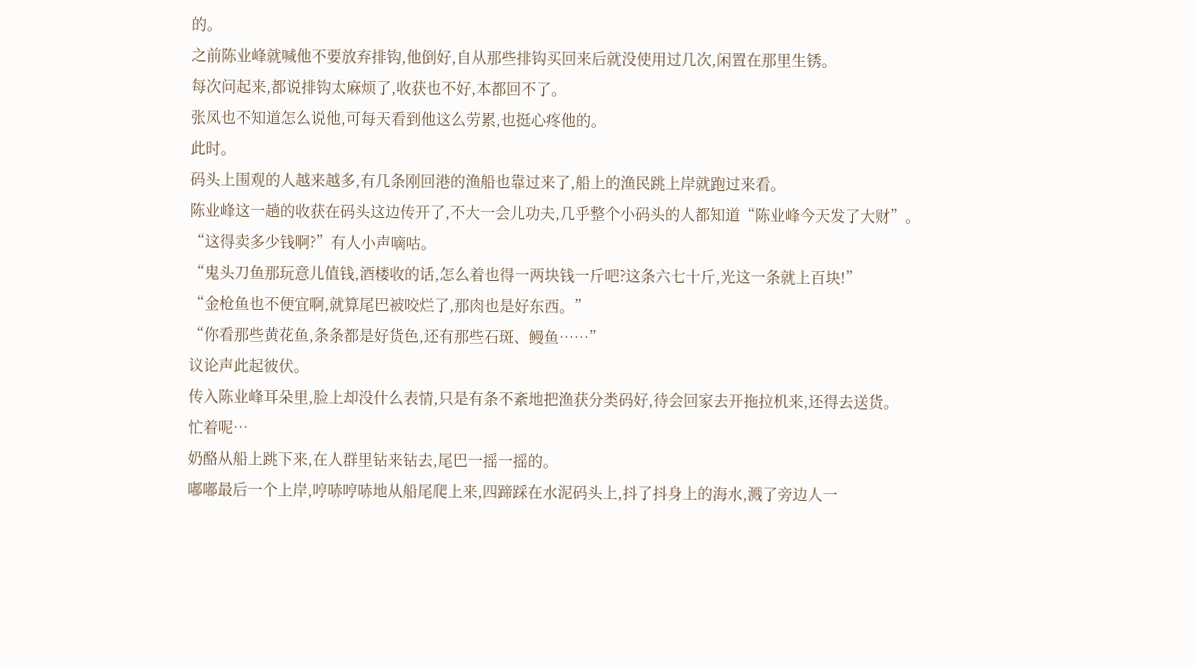的。
之前陈业峰就喊他不要放弃排钩,他倒好,自从那些排钩买回来后就没使用过几次,闲置在那里生锈。
每次问起来,都说排钩太麻烦了,收获也不好,本都回不了。
张凤也不知道怎么说他,可每天看到他这么劳累,也挺心疼他的。
此时。
码头上围观的人越来越多,有几条刚回港的渔船也靠过来了,船上的渔民跳上岸就跑过来看。
陈业峰这一趟的收获在码头这边传开了,不大一会儿功夫,几乎整个小码头的人都知道“陈业峰今天发了大财”。
“这得卖多少钱啊?”有人小声嘀咕。
“鬼头刀鱼那玩意儿值钱,酒楼收的话,怎么着也得一两块钱一斤吧?这条六七十斤,光这一条就上百块!”
“金枪鱼也不便宜啊,就算尾巴被咬烂了,那肉也是好东西。”
“你看那些黄花鱼,条条都是好货色,还有那些石斑、鳗鱼……”
议论声此起彼伏。
传入陈业峰耳朵里,脸上却没什么表情,只是有条不紊地把渔获分类码好,待会回家去开拖拉机来,还得去送货。
忙着呢…
奶酪从船上跳下来,在人群里钻来钻去,尾巴一摇一摇的。
嘟嘟最后一个上岸,哼哧哼哧地从船尾爬上来,四蹄踩在水泥码头上,抖了抖身上的海水,溅了旁边人一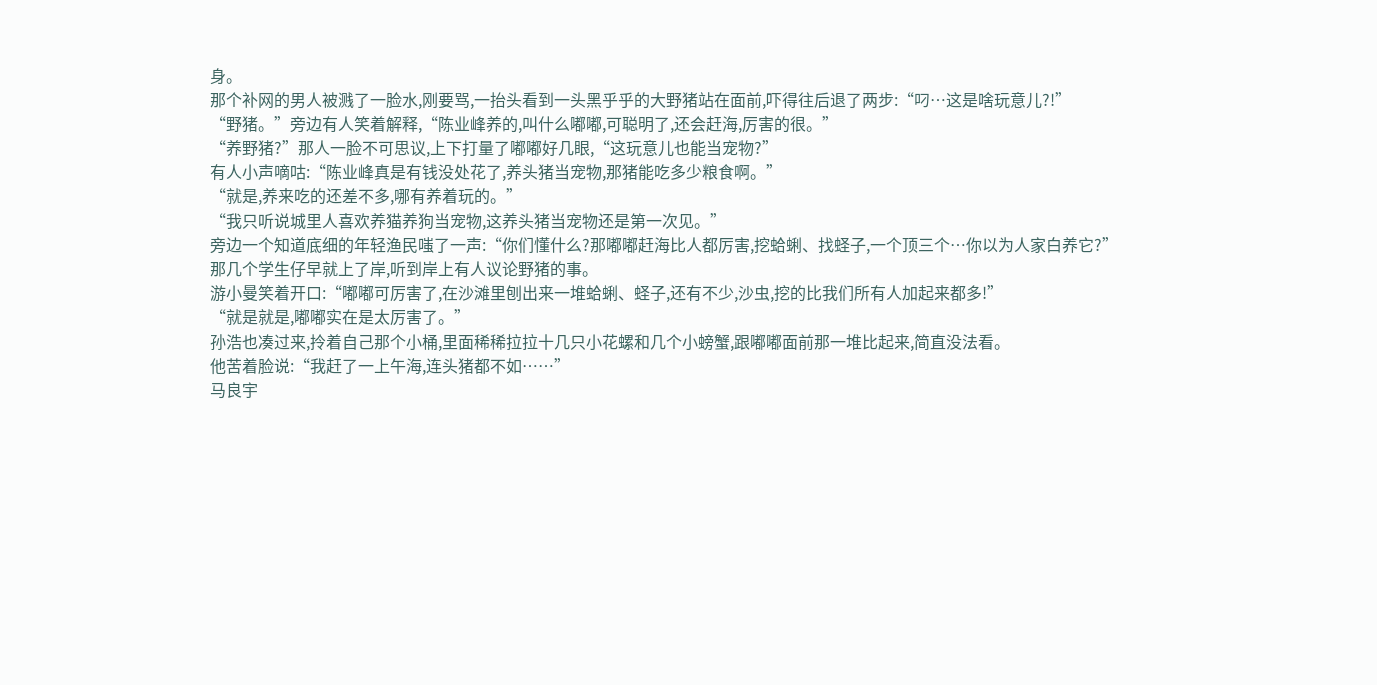身。
那个补网的男人被溅了一脸水,刚要骂,一抬头看到一头黑乎乎的大野猪站在面前,吓得往后退了两步:“叼…这是啥玩意儿?!”
“野猪。”旁边有人笑着解释,“陈业峰养的,叫什么嘟嘟,可聪明了,还会赶海,厉害的很。”
“养野猪?”那人一脸不可思议,上下打量了嘟嘟好几眼,“这玩意儿也能当宠物?”
有人小声嘀咕:“陈业峰真是有钱没处花了,养头猪当宠物,那猪能吃多少粮食啊。”
“就是,养来吃的还差不多,哪有养着玩的。”
“我只听说城里人喜欢养猫养狗当宠物,这养头猪当宠物还是第一次见。”
旁边一个知道底细的年轻渔民嗤了一声:“你们懂什么?那嘟嘟赶海比人都厉害,挖蛤蜊、找蛏子,一个顶三个…你以为人家白养它?”
那几个学生仔早就上了岸,听到岸上有人议论野猪的事。
游小曼笑着开口:“嘟嘟可厉害了,在沙滩里刨出来一堆蛤蜊、蛏子,还有不少,沙虫,挖的比我们所有人加起来都多!”
“就是就是,嘟嘟实在是太厉害了。”
孙浩也凑过来,拎着自己那个小桶,里面稀稀拉拉十几只小花螺和几个小螃蟹,跟嘟嘟面前那一堆比起来,简直没法看。
他苦着脸说:“我赶了一上午海,连头猪都不如……”
马良宇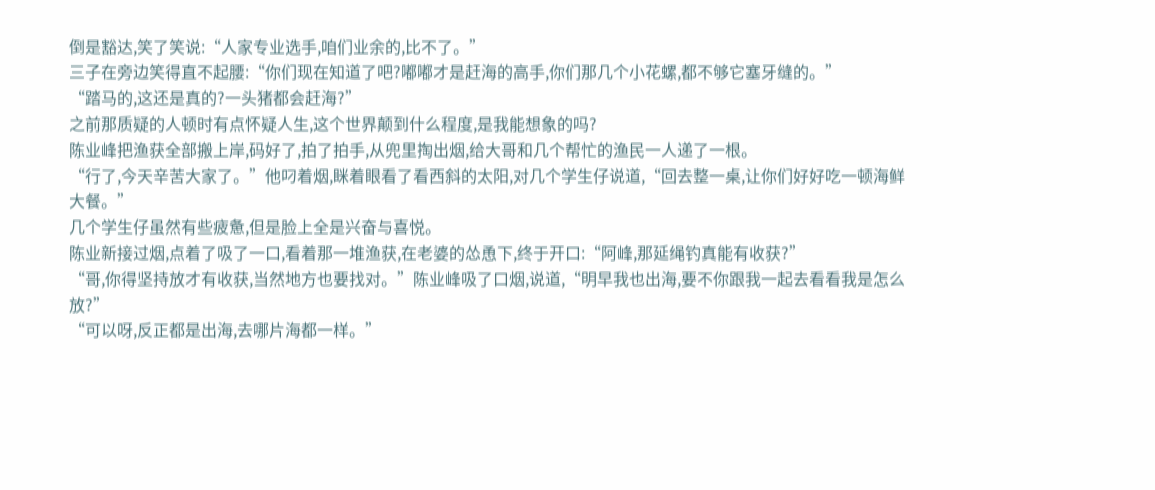倒是豁达,笑了笑说:“人家专业选手,咱们业余的,比不了。”
三子在旁边笑得直不起腰:“你们现在知道了吧?嘟嘟才是赶海的高手,你们那几个小花螺,都不够它塞牙缝的。”
“踏马的,这还是真的?一头猪都会赶海?”
之前那质疑的人顿时有点怀疑人生,这个世界颠到什么程度,是我能想象的吗?
陈业峰把渔获全部搬上岸,码好了,拍了拍手,从兜里掏出烟,给大哥和几个帮忙的渔民一人递了一根。
“行了,今天辛苦大家了。”他叼着烟,眯着眼看了看西斜的太阳,对几个学生仔说道,“回去整一桌,让你们好好吃一顿海鲜大餐。”
几个学生仔虽然有些疲惫,但是脸上全是兴奋与喜悦。
陈业新接过烟,点着了吸了一口,看着那一堆渔获,在老婆的怂恿下,终于开口:“阿峰,那延绳钓真能有收获?”
“哥,你得坚持放才有收获,当然地方也要找对。”陈业峰吸了口烟,说道,“明早我也出海,要不你跟我一起去看看我是怎么放?”
“可以呀,反正都是出海,去哪片海都一样。”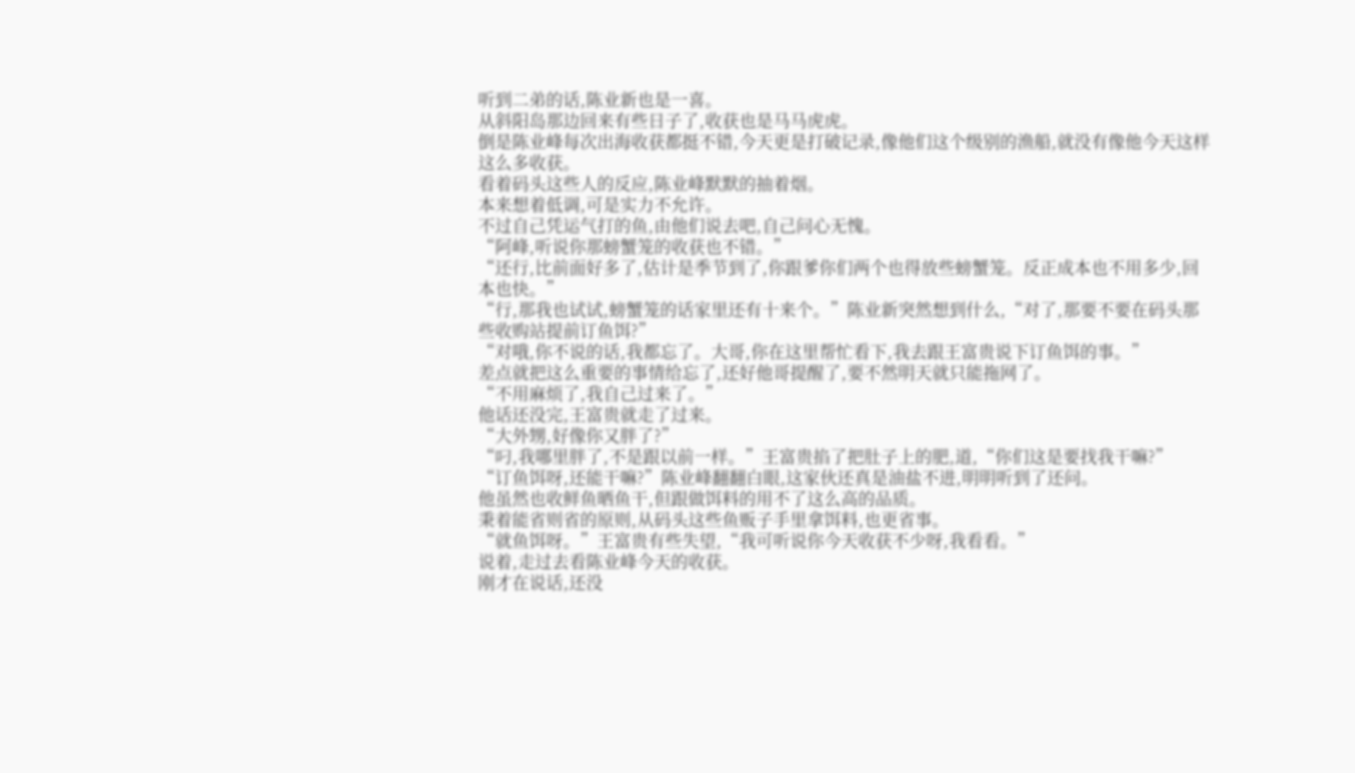听到二弟的话,陈业新也是一喜。
从斜阳岛那边回来有些日子了,收获也是马马虎虎。
倒是陈业峰每次出海收获都挺不错,今天更是打破记录,像他们这个级别的渔船,就没有像他今天这样这么多收获。
看着码头这些人的反应,陈业峰默默的抽着烟。
本来想着低调,可是实力不允许。
不过自己凭运气打的鱼,由他们说去吧,自己问心无愧。
“阿峰,听说你那螃蟹笼的收获也不错。”
“还行,比前面好多了,估计是季节到了,你跟爹你们两个也得放些螃蟹笼。反正成本也不用多少,回本也快。”
“行,那我也试试,螃蟹笼的话家里还有十来个。”陈业新突然想到什么,“对了,那要不要在码头那些收购站提前订鱼饵?”
“对哦,你不说的话,我都忘了。大哥,你在这里帮忙看下,我去跟王富贵说下订鱼饵的事。”
差点就把这么重要的事情给忘了,还好他哥提醒了,要不然明天就只能拖网了。
“不用麻烦了,我自己过来了。”
他话还没完,王富贵就走了过来。
“大外甥,好像你又胖了?”
“叼,我哪里胖了,不是跟以前一样。”王富贵掐了把肚子上的肥,道,“你们这是要找我干嘛?”
“订鱼饵呀,还能干嘛?”陈业峰翻翻白眼,这家伙还真是油盐不进,明明听到了还问。
他虽然也收鲜鱼晒鱼干,但跟做饵料的用不了这么高的品质。
秉着能省则省的原则,从码头这些鱼贩子手里拿饵料,也更省事。
“就鱼饵呀。”王富贵有些失望,“我可听说你今天收获不少呀,我看看。”
说着,走过去看陈业峰今天的收获。
刚才在说话,还没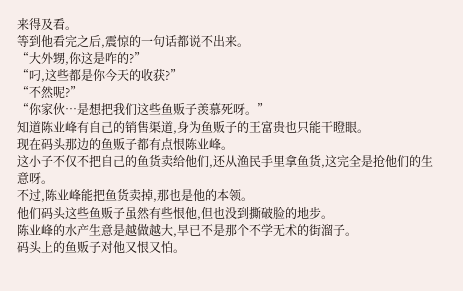来得及看。
等到他看完之后,震惊的一句话都说不出来。
“大外甥,你这是咋的?”
“叼,这些都是你今天的收获?”
“不然呢?”
“你家伙…是想把我们这些鱼贩子羡慕死呀。”
知道陈业峰有自己的销售渠道,身为鱼贩子的王富贵也只能干瞪眼。
现在码头那边的鱼贩子都有点恨陈业峰。
这小子不仅不把自己的鱼货卖给他们,还从渔民手里拿鱼货,这完全是抢他们的生意呀。
不过,陈业峰能把鱼货卖掉,那也是他的本领。
他们码头这些鱼贩子虽然有些恨他,但也没到撕破脸的地步。
陈业峰的水产生意是越做越大,早已不是那个不学无术的街溜子。
码头上的鱼贩子对他又恨又怕。